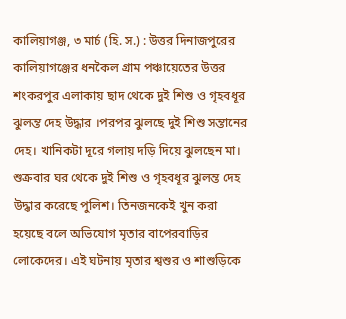কালিয়াগঞ্জ, ৩ মার্চ (হি. স.) : উত্তর দিনাজপুরের কালিয়াগঞ্জের ধনকৈল গ্রাম পঞ্চায়েতের উত্তর শংকরপুর এলাকায় ছাদ থেকে দুই শিশু ও গৃহবধূর ঝুলন্ত দেহ উদ্ধার ।পরপর ঝুলছে দুই শিশু সন্তানের দেহ। খানিকটা দূরে গলায় দড়ি দিয়ে ঝুলছেন মা। শুক্রবার ঘর থেকে দুই শিশু ও গৃহবধূর ঝুলন্ত দেহ উদ্ধার করেছে পুলিশ। তিনজনকেই খুন করা হয়েছে বলে অভিযোগ মৃতার বাপেরবাড়ির লোকেদের। এই ঘটনায় মৃতার শ্বশুর ও শাশুড়িকে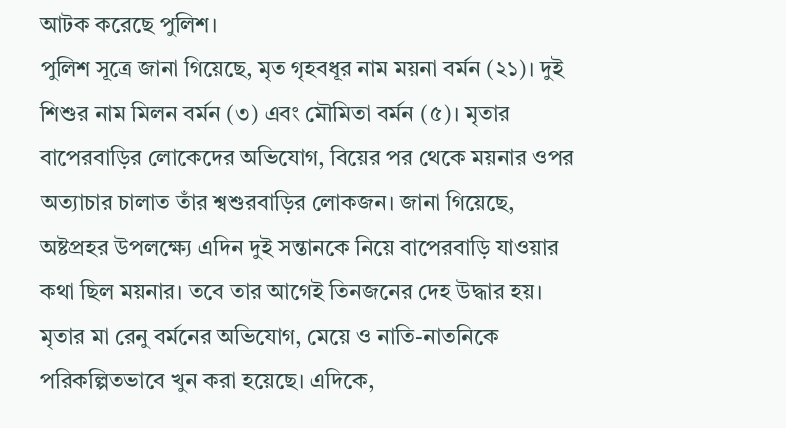আটক করেছে পুলিশ।
পুলিশ সূত্রে জানা গিয়েছে, মৃত গৃহবধূর নাম ময়না বর্মন (২১)। দুই শিশুর নাম মিলন বর্মন (৩) এবং মৌমিতা বর্মন (৫)। মৃতার বাপেরবাড়ির লোকেদের অভিযোগ, বিয়ের পর থেকে ময়নার ওপর অত্যাচার চালাত তাঁর শ্বশুরবাড়ির লোকজন। জানা গিয়েছে, অষ্টপ্রহর উপলক্ষ্যে এদিন দুই সন্তানকে নিয়ে বাপেরবাড়ি যাওয়ার কথা ছিল ময়নার। তবে তার আগেই তিনজনের দেহ উদ্ধার হয়। মৃতার মা রেনু বর্মনের অভিযোগ, মেয়ে ও নাতি-নাতনিকে পরিকল্পিতভাবে খুন করা হয়েছে। এদিকে,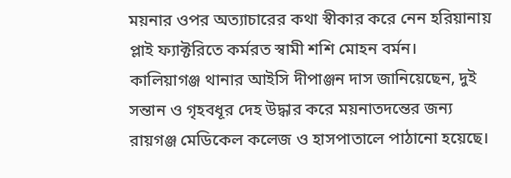ময়নার ওপর অত্যাচারের কথা স্বীকার করে নেন হরিয়ানায় প্লাই ফ্যাক্টরিতে কর্মরত স্বামী শশি মোহন বর্মন।
কালিয়াগঞ্জ থানার আইসি দীপাঞ্জন দাস জানিয়েছেন, দুই সন্তান ও গৃহবধূর দেহ উদ্ধার করে ময়নাতদন্তের জন্য রায়গঞ্জ মেডিকেল কলেজ ও হাসপাতালে পাঠানো হয়েছে।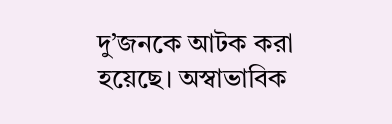দু’জনকে আটক করা হয়েছে। অস্বাভাবিক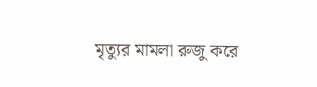মৃত্যুর মামলা রুজু করে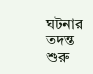ঘটনার তদন্ত শুরু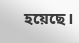হয়েছে।